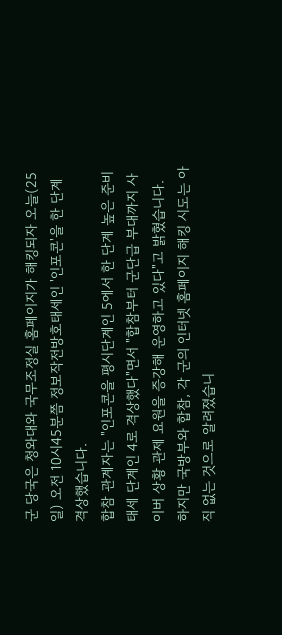군 당국은 청와대와 국무조정실 홈페이지가 해킹되자 오늘(25일) 오전 10시45분쯤 정보작전방호태세인 '인포콘'을 한 단계 격상했습니다.
합참 관계자는 "인포콘을 평시단계인 5에서 한 단계 높은 준비태세 단계인 4로 격상했다"면서 "합참부터 군단급 부대까지 사이버 상황 관제 요원을 증강해 운영하고 있다"고 밝혔습니다.
하지만 국방부와 합참, 각 군의 인터넷 홈페이지 해킹 시도는 아직 없는 것으로 알려졌습니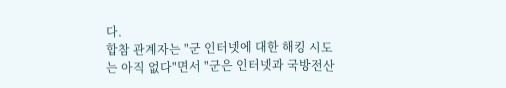다.
합참 관계자는 "군 인터넷에 대한 해킹 시도는 아직 없다"면서 "군은 인터넷과 국방전산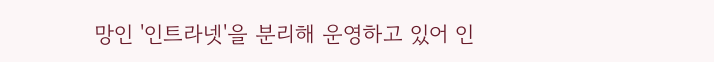망인 '인트라넷'을 분리해 운영하고 있어 인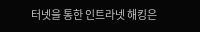터넷을 통한 인트라넷 해킹은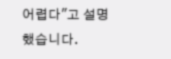어렵다"고 설명했습니다.